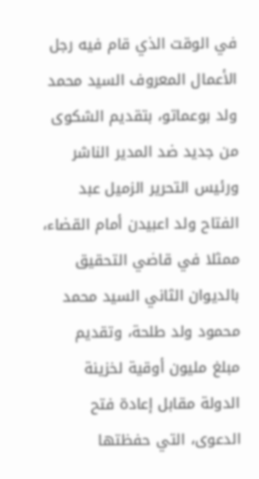في الوقت الذي قام فيه رجل الأعمال المعروف السيد محمد ولد بوعماتو، بتقديم الشكوى من جديد ضد المدير الناشر ورئيس التحرير الزميل عبد الفتاح ولد اعبيدن أمام القضاء، ممثلا في قاضي التحقيق بالديوان الثاني السيد محمد محمود ولد طلحة، وتقديم مبلغ مليون أوقية لخزينة الدولة مقابل إعادة فتح الدعوى، التي حفظتها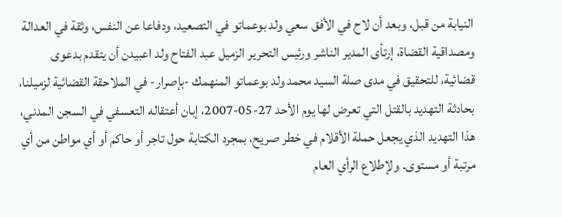النيابة من قبل، وبعد أن لاح في الأفق سعي ولد بوعماتو في التصعيد، ودفاعا عن النفس، وثقة في العدالة ومصداقية القضاة، إرتأى المدير الناشر ورئيس التحرير الزميل عبد الفتاح ولد اعبيدن أن يتقدم بدعوى قضائية، للتحقيق في مدى صلة السيد محمد ولد بوعماتو المنهمك -بإصرار- في الملاحقة القضائية لزميلنا، بحادثة التهديد بالقتل التي تعرض لها يوم الأحد 27-05-2007، إبان أعتقاله التعسفي في السجن المدني، هذا التهديد الذي يجعل حملة الأقلام في خطر صريح، بمجرد الكتابة حول تاجر أو حاكم أو أي مواطن من أي مرتبة أو مستوى. ولإطلاع الرأي العام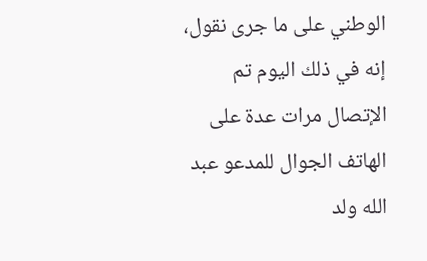الوطني على ما جرى نقول، إنه في ذلك اليوم تم الإتصال مرات عدة على الهاتف الجوال للمدعو عبد الله ولد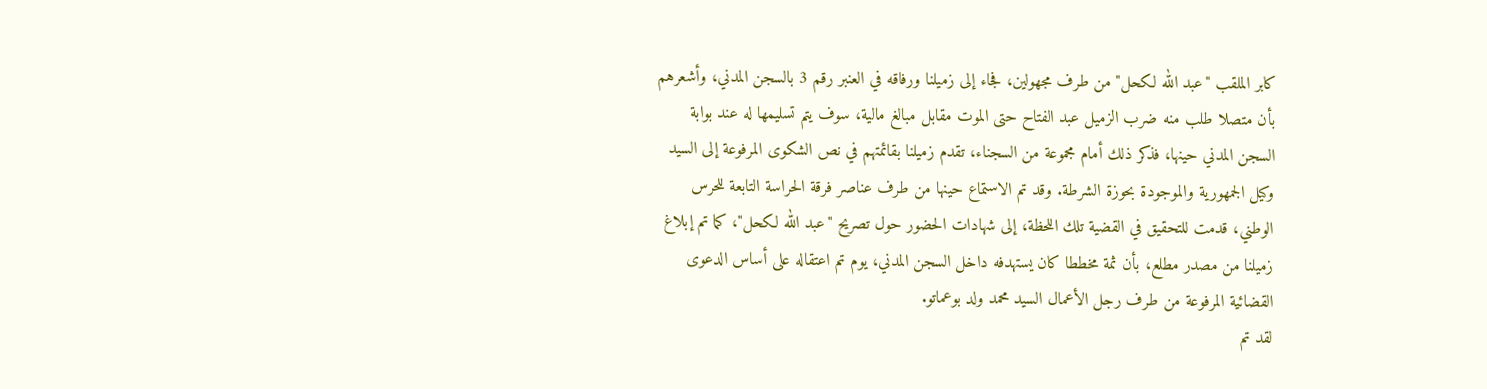كابر الملقب "عبد الله لكحل" من طرف مجهولين، فجاء إلى زميلنا ورفاقه في العنبر رقم 3 بالسجن المدني، وأشعرهم بأن متصلا طلب منه ضرب الزميل عبد الفتاح حتى الموت مقابل مبالغ مالية، سوف يتم تسليمها له عند بوابة السجن المدني حينها، فذكر ذلك أمام مجموعة من السجناء، تقدم زميلنا بقائمتهم في نص الشكوى المرفوعة إلى السيد وكيل الجمهورية والموجودة بحوزة الشرطة. وقد تم الاستماع حينها من طرف عناصر فرقة الحراسة التابعة للحرس الوطني، قدمت للتحقيق في القضية تلك اللحظة، إلى شهادات الحضور حول تصريح "عبد الله لكحل"، كما تم إبلاغ زميلنا من مصدر مطلع، بأن ثمة مخططا كان يستهدفه داخل السجن المدني، يوم تم اعتقاله على أساس الدعوى القضائية المرفوعة من طرف رجل الأعمال السيد محمد ولد بوعماتو.
لقد تم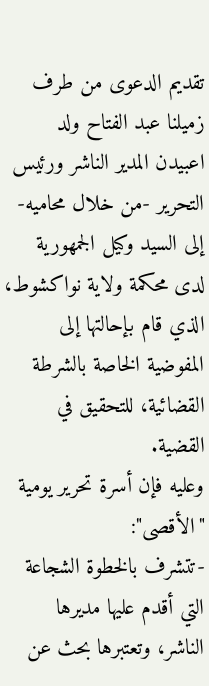تقديم الدعوى من طرف زميلنا عبد الفتاح ولد اعبيدن المدير الناشر ورئيس التحرير -من خلال محاميه- إلى السيد وكيل الجمهورية لدى محكمة ولاية نواكشوط، الذي قام بإحالتها إلى المفوضية الخاصة بالشرطة القضائية، للتحقيق في القضية.
وعليه فإن أسرة تحرير يومية "الأقصى":
-تتشرف بالخطوة الشجاعة التي أقدم عليها مديرها الناشر، وتعتبرها بحث عن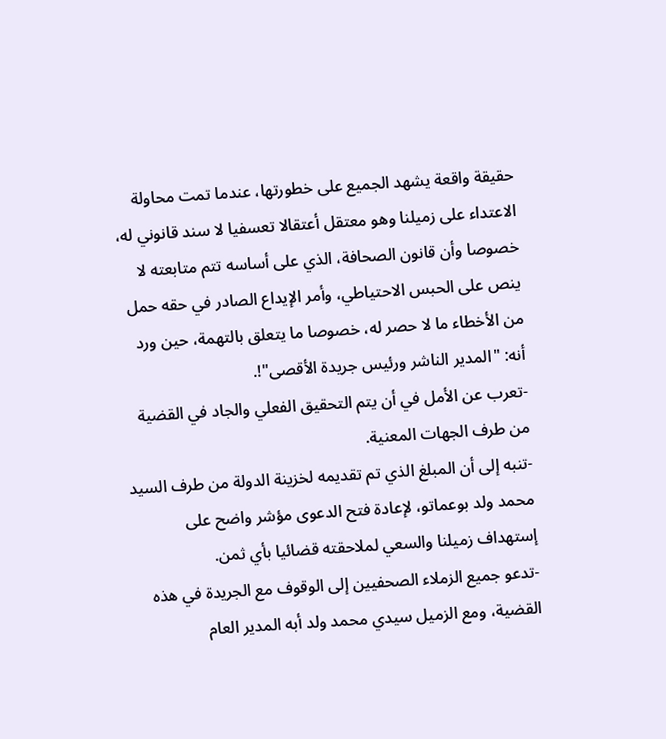حقيقة واقعة يشهد الجميع على خطورتها، عندما تمت محاولة الاعتداء على زميلنا وهو معتقل أعتقالا تعسفيا لا سند قانوني له، خصوصا وأن قانون الصحافة، الذي على أساسه تتم متابعته لا ينص على الحبس الاحتياطي، وأمر الإيداع الصادر في حقه حمل من الأخطاء ما لا حصر له، خصوصا ما يتعلق بالتهمة، حين ورد أنه: "المدير الناشر ورئيس جريدة الأقصى"!.
-تعرب عن الأمل في أن يتم التحقيق الفعلي والجاد في القضية من طرف الجهات المعنية.
-تنبه إلى أن المبلغ الذي تم تقديمه لخزينة الدولة من طرف السيد محمد ولد بوعماتو، لإعادة فتح الدعوى مؤشر واضح على إستهداف زميلنا والسعي لملاحقته قضائيا بأي ثمن.
-تدعو جميع الزملاء الصحفيين إلى الوقوف مع الجريدة في هذه القضية، ومع الزميل سيدي محمد ولد أبه المدير العام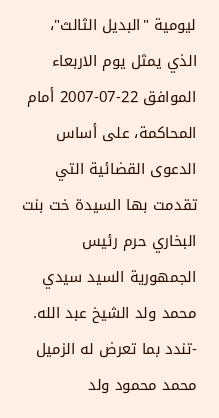ليومية "البديل الثالث"، الذي يمثل يوم الاربعاء الموافق 22-07-2007 أمام المحاكمة، على أساس الدعوى القضائية التي تقدمت بها السيدة خت بنت البخاري حرم رئيس الجمهورية السيد سيدي محمد ولد الشيخ عبد الله.
-تندد بما تعرض له الزميل محمد محمود ولد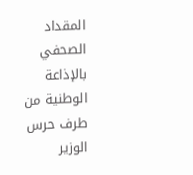المقداد الصحفي بالإذاعة الوطنية من طرف حرس الوزير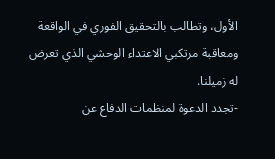الأول، وتطالب بالتحقيق الفوري في الواقعة ومعاقبة مرتكبي الاعتداء الوحشي الذي تعرض له زميلنا.
-تجدد الدعوة لمنظمات الدفاع عن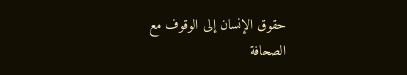حقوق الإنسان إلى الوقوف مع الصحافة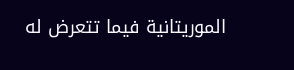الموريتانية فيما تتعرض له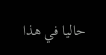حاليا في هذا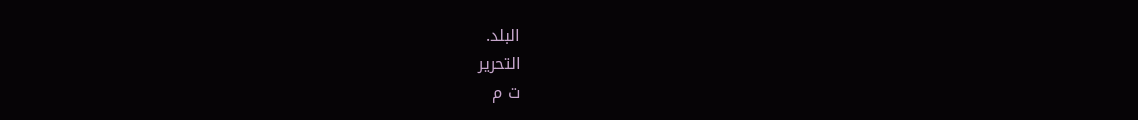البلد.
التحرير
ت م